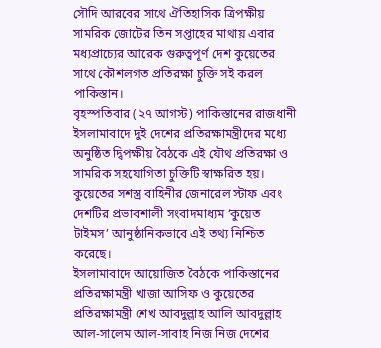সৌদি আরবের সাথে ঐতিহাসিক ত্রিপক্ষীয় সামরিক জোটের তিন সপ্তাহের মাথায় এবার মধ্যপ্রাচ্যের আরেক গুরুত্বপূর্ণ দেশ কুয়েতের সাথে কৌশলগত প্রতিরক্ষা চুক্তি সই করল পাকিস্তান।
বৃহস্পতিবার (২৭ আগস্ট) পাকিস্তানের রাজধানী ইসলামাবাদে দুই দেশের প্রতিরক্ষামন্ত্রীদের মধ্যে অনুষ্ঠিত দ্বিপক্ষীয় বৈঠকে এই যৌথ প্রতিরক্ষা ও সামরিক সহযোগিতা চুক্তিটি স্বাক্ষরিত হয়।
কুয়েতের সশস্ত্র বাহিনীর জেনারেল স্টাফ এবং দেশটির প্রভাবশালী সংবাদমাধ্যম ‘কুয়েত টাইমস’ আনুষ্ঠানিকভাবে এই তথ্য নিশ্চিত করেছে।
ইসলামাবাদে আয়োজিত বৈঠকে পাকিস্তানের প্রতিরক্ষামন্ত্রী খাজা আসিফ ও কুয়েতের প্রতিরক্ষামন্ত্রী শেখ আবদুল্লাহ আলি আবদুল্লাহ আল-সালেম আল-সাবাহ নিজ নিজ দেশের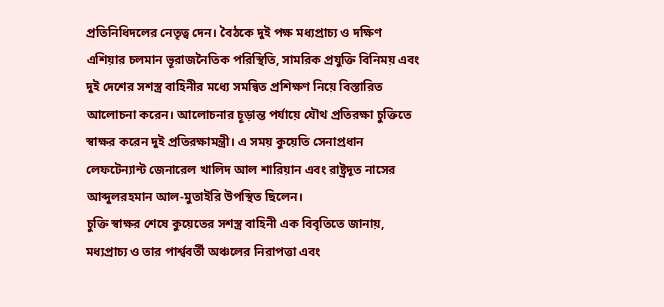প্রতিনিধিদলের নেতৃত্ব দেন। বৈঠকে দুই পক্ষ মধ্যপ্রাচ্য ও দক্ষিণ এশিয়ার চলমান ভূরাজনৈতিক পরিস্থিতি, সামরিক প্রযুক্তি বিনিময় এবং দুই দেশের সশস্ত্র বাহিনীর মধ্যে সমন্বিত প্রশিক্ষণ নিয়ে বিস্তারিত আলোচনা করেন। আলোচনার চূড়ান্ত পর্যায়ে যৌথ প্রতিরক্ষা চুক্তিতে স্বাক্ষর করেন দুই প্রতিরক্ষামন্ত্রী। এ সময় কুয়েতি সেনাপ্রধান লেফটেন্যান্ট জেনারেল খালিদ আল শারিয়ান এবং রাষ্ট্রদূত নাসের আব্দুলরহমান আল-মুতাইরি উপস্থিত ছিলেন।
চুক্তি স্বাক্ষর শেষে কুয়েতের সশস্ত্র বাহিনী এক বিবৃতিতে জানায়, মধ্যপ্রাচ্য ও তার পার্শ্ববর্তী অঞ্চলের নিরাপত্তা এবং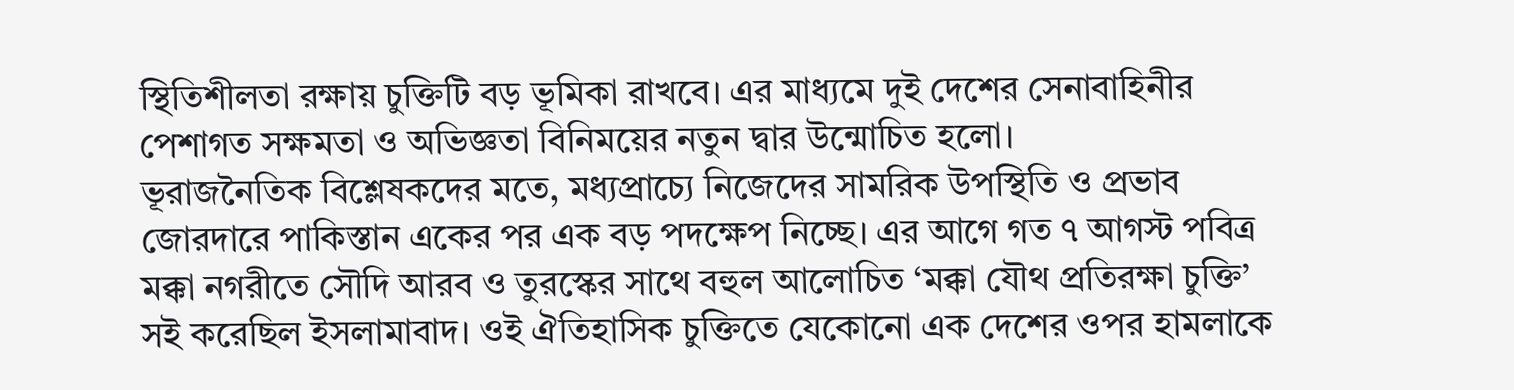স্থিতিশীলতা রক্ষায় চুক্তিটি বড় ভূমিকা রাখবে। এর মাধ্যমে দুই দেশের সেনাবাহিনীর পেশাগত সক্ষমতা ও অভিজ্ঞতা বিনিময়ের নতুন দ্বার উন্মোচিত হলো।
ভূরাজনৈতিক বিশ্লেষকদের মতে, মধ্যপ্রাচ্যে নিজেদের সামরিক উপস্থিতি ও প্রভাব জোরদারে পাকিস্তান একের পর এক বড় পদক্ষেপ নিচ্ছে। এর আগে গত ৭ আগস্ট পবিত্র মক্কা নগরীতে সৌদি আরব ও তুরস্কের সাথে বহুল আলোচিত ‘মক্কা যৌথ প্রতিরক্ষা চুক্তি’ সই করেছিল ইসলামাবাদ। ওই ঐতিহাসিক চুক্তিতে যেকোনো এক দেশের ওপর হামলাকে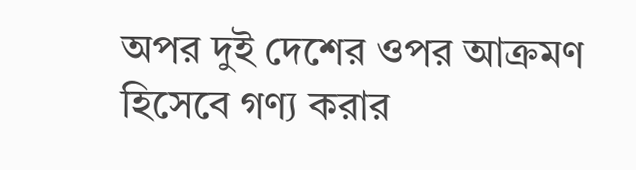অপর দুই দেশের ওপর আক্রমণ হিসেবে গণ্য করার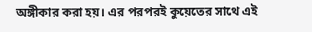অঙ্গীকার করা হয়। এর পরপরই কুয়েতের সাথে এই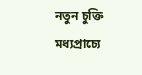নতুন চুক্তি মধ্যপ্রাচ্যে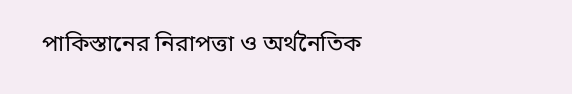পাকিস্তানের নিরাপত্তা ও অর্থনৈতিক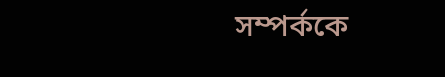সম্পর্ককে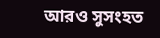আরও সুসংহত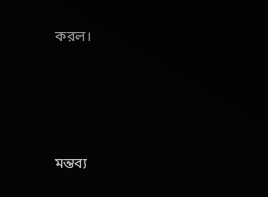করল।






মন্তব্য